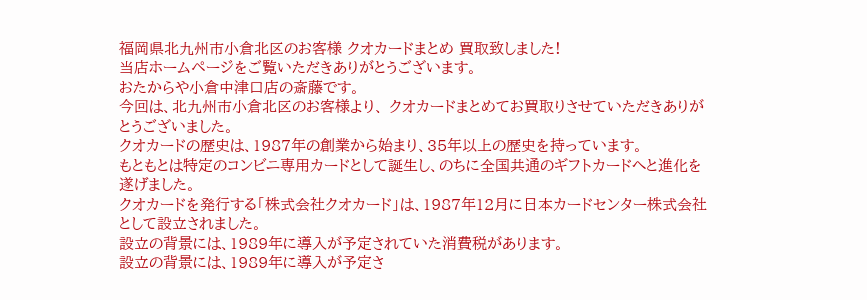福岡県北九州市小倉北区のお客様 クオカードまとめ 買取致しました!
当店ホームページをご覧いただきありがとうございます。
おたからや小倉中津口店の斎藤です。
今回は、北九州市小倉北区のお客様より、 クオカードまとめてお買取りさせていただきありがとうございました。
クオカードの歴史は、1987年の創業から始まり、35年以上の歴史を持っています。
もともとは特定のコンビニ専用カードとして誕生し、のちに全国共通のギフトカードへと進化を遂げました。
クオカードを発行する「株式会社クオカード」は、1987年12月に日本カードセンター株式会社として設立されました。
設立の背景には、1989年に導入が予定されていた消費税があります。
設立の背景には、1989年に導入が予定さ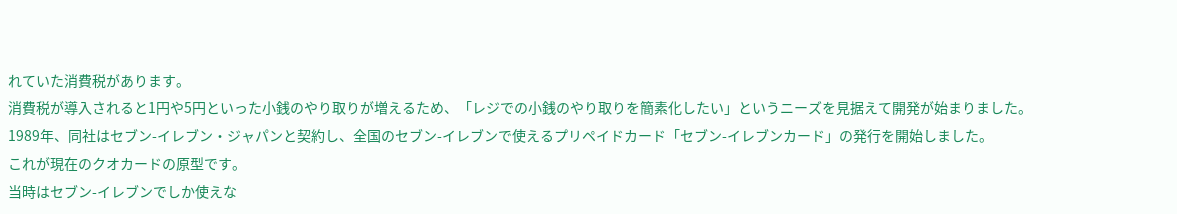れていた消費税があります。
消費税が導入されると1円や5円といった小銭のやり取りが増えるため、「レジでの小銭のやり取りを簡素化したい」というニーズを見据えて開発が始まりました。
1989年、同社はセブン-イレブン・ジャパンと契約し、全国のセブン-イレブンで使えるプリペイドカード「セブン-イレブンカード」の発行を開始しました。
これが現在のクオカードの原型です。
当時はセブン-イレブンでしか使えな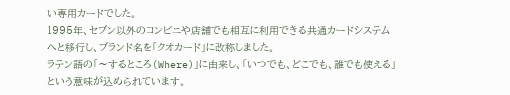い専用カードでした。
1995年、セブン以外のコンビニや店舗でも相互に利用できる共通カードシステムへと移行し、ブランド名を「クオカード」に改称しました。
ラテン語の「〜するところ(Where)」に由来し、「いつでも、どこでも、誰でも使える」という意味が込められています。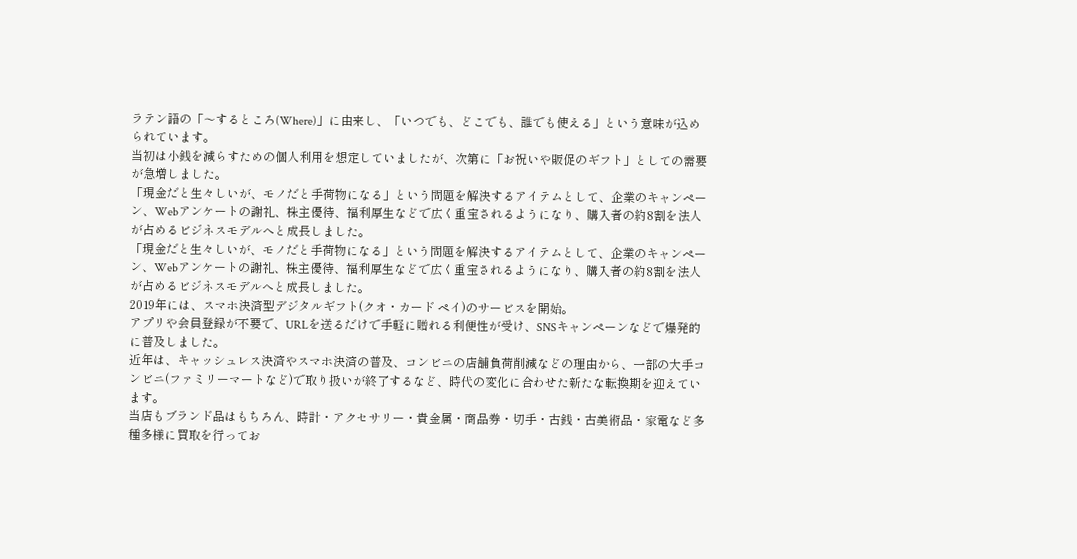ラテン語の「〜するところ(Where)」に由来し、「いつでも、どこでも、誰でも使える」という意味が込められています。
当初は小銭を減らすための個人利用を想定していましたが、次第に「お祝いや販促のギフト」としての需要が急増しました。
「現金だと生々しいが、モノだと手荷物になる」という問題を解決するアイテムとして、企業のキャンペーン、Webアンケートの謝礼、株主優待、福利厚生などで広く重宝されるようになり、購入者の約8割を法人が占めるビジネスモデルへと成長しました。
「現金だと生々しいが、モノだと手荷物になる」という問題を解決するアイテムとして、企業のキャンペーン、Webアンケートの謝礼、株主優待、福利厚生などで広く重宝されるようになり、購入者の約8割を法人が占めるビジネスモデルへと成長しました。
2019年には、スマホ決済型デジタルギフト(クオ・カード ペイ)のサービスを開始。
アプリや会員登録が不要で、URLを送るだけで手軽に贈れる利便性が受け、SNSキャンペーンなどで爆発的に普及しました。
近年は、キャッシュレス決済やスマホ決済の普及、コンビニの店舗負荷削減などの理由から、一部の大手コンビニ(ファミリーマートなど)で取り扱いが終了するなど、時代の変化に合わせた新たな転換期を迎えています。
当店もブランド品はもちろん、時計・アクセサリー・貴金属・商品券・切手・古銭・古美術品・家電など多種多様に買取を行ってお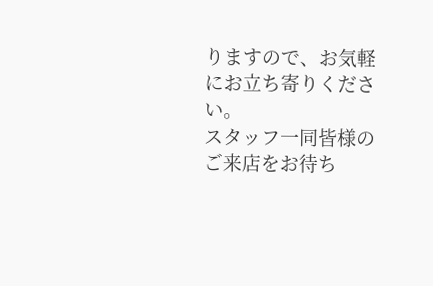りますので、お気軽にお立ち寄りください。
スタッフ一同皆様のご来店をお待ち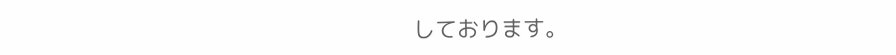しております。